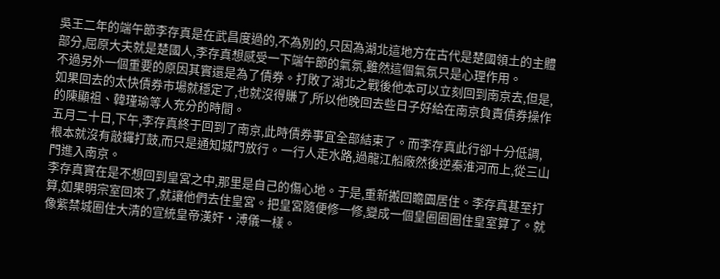吳王二年的端午節李存真是在武昌度過的,不為別的,只因為湖北這地方在古代是楚國領土的主體部分,屈原大夫就是楚國人,李存真想感受一下端午節的氣氛,雖然這個氣氛只是心理作用。
不過另外一個重要的原因其實還是為了債券。打敗了湖北之戰後他本可以立刻回到南京去,但是,如果回去的太快債券市場就穩定了,也就沒得賺了,所以他晚回去些日子好給在南京負責債券操作的陳顯祖、韓瑾瑜等人充分的時間。
五月二十日,下午,李存真終于回到了南京,此時債券事宜全部結束了。而李存真此行卻十分低調,根本就沒有敲鑼打鼓,而只是通知城門放行。一行人走水路,過龍江船廠然後逆秦淮河而上,從三山門進入南京。
李存真實在是不想回到皇宮之中,那里是自己的傷心地。于是,重新搬回瞻園居住。李存真甚至打算,如果明宗室回來了,就讓他們去住皇宮。把皇宮隨便修一修,變成一個皇圈圈圈住皇室算了。就像紫禁城圈住大清的宣統皇帝漢奸•溥儀一樣。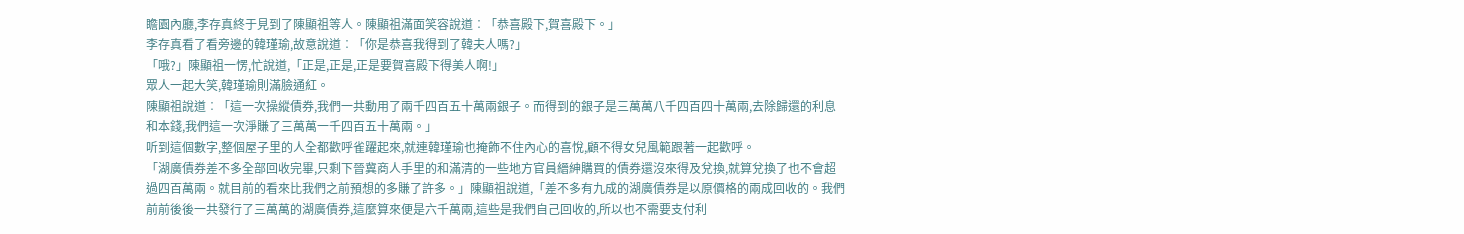瞻園內廳,李存真終于見到了陳顯祖等人。陳顯祖滿面笑容說道︰「恭喜殿下,賀喜殿下。」
李存真看了看旁邊的韓瑾瑜,故意說道︰「你是恭喜我得到了韓夫人嗎?」
「哦?」陳顯祖一愣,忙說道,「正是,正是,正是要賀喜殿下得美人啊!」
眾人一起大笑,韓瑾瑜則滿臉通紅。
陳顯祖說道︰「這一次操縱債券,我們一共動用了兩千四百五十萬兩銀子。而得到的銀子是三萬萬八千四百四十萬兩,去除歸還的利息和本錢,我們這一次淨賺了三萬萬一千四百五十萬兩。」
听到這個數字,整個屋子里的人全都歡呼雀躍起來,就連韓瑾瑜也掩飾不住內心的喜悅,顧不得女兒風範跟著一起歡呼。
「湖廣債券差不多全部回收完畢,只剩下晉冀商人手里的和滿清的一些地方官員縉紳購買的債券還沒來得及兌換,就算兌換了也不會超過四百萬兩。就目前的看來比我們之前預想的多賺了許多。」陳顯祖說道,「差不多有九成的湖廣債券是以原價格的兩成回收的。我們前前後後一共發行了三萬萬的湖廣債券,這麼算來便是六千萬兩,這些是我們自己回收的,所以也不需要支付利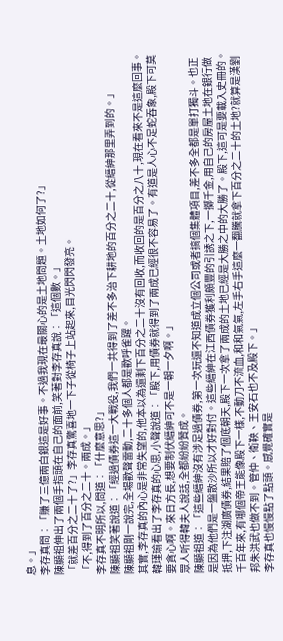息。」
李存真問︰「賺了三億兩白銀這是好事。不過我現在最關心的是土地問題。土地如何了?」
陳顯祖伸出了兩個手指頭在自己的面前,笑著對李存真說︰「這個數。」
「就差百分之二十了?」李存真驚喜地一下子從椅子上站起來,目光閃閃發亮。
「不,得到了百分之二十。兩成。」
李存真不明所以,問道︰「什麼意思?」
陳顯祖笑著說道︰「經過債券這一大戰役,我們一共得到了差不多治下耕地的百分之二十,從縉紳那里弄到的。」
陳顯祖剛一說完,全場歡聲雷動,二十多個人都是歡呼雀躍。
其實,李存真的內心是非常失望的,他本以為還剩下百分之二十沒有回收,而收回的是百分之八十,現在看來不是這麼回事。
韓瑾瑜看出了李存真的心思,小聲說道︰「殿下,用債券就得到了兩成已經很不容易了。有道是人心不足蛇吞象,殿下可莫要貪心啊。來日方長,想要制伏縉紳可不是一朝一夕啊。」
眾人听得韓夫人說話,全都紛紛贊成。
陳顯祖道︰「這些縉紳沒有涉足過債券,第一次玩還不知道成立個公司或者搞個集體項目,差不多全都是單打獨斗。也正是因為他們是一盤散沙所以才好對付。這些縉紳在江西債券獲利頗豐的引誘之下,一擲千金,用自己的房屋土地在銀行做抵押,下注湖廣債券,結果賠了個底朝天,殿下一次拿了兩成的土地已經是大勝之中的大勝了。殿下,這可是要載入史冊的。千百年來,有哪個帝王能像殿下一樣,不動刀不流血,和和氣氣,左手右手這麼一翻騰就拿下百分之二十的土地?就算是漢劉邦朱洪武也做不到。管仲、衛鞅、王安石也不及殿下。」
李存真也慢慢點了點頭。感覺確實是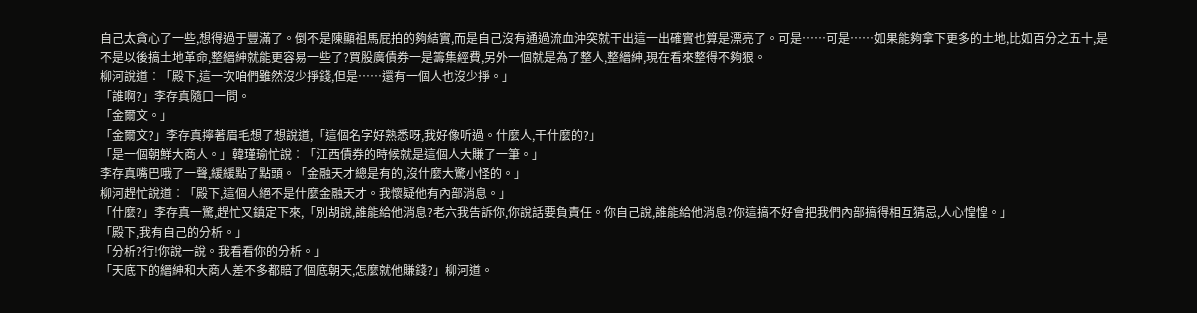自己太貪心了一些,想得過于豐滿了。倒不是陳顯祖馬屁拍的夠結實,而是自己沒有通過流血沖突就干出這一出確實也算是漂亮了。可是……可是……如果能夠拿下更多的土地,比如百分之五十,是不是以後搞土地革命,整縉紳就能更容易一些了?買股廣債券一是籌集經費,另外一個就是為了整人,整縉紳,現在看來整得不夠狠。
柳河說道︰「殿下,這一次咱們雖然沒少掙錢,但是……還有一個人也沒少掙。」
「誰啊?」李存真隨口一問。
「金爾文。」
「金爾文?」李存真擰著眉毛想了想說道,「這個名字好熟悉呀,我好像听過。什麼人,干什麼的?」
「是一個朝鮮大商人。」韓瑾瑜忙說︰「江西債券的時候就是這個人大賺了一筆。」
李存真嘴巴哦了一聲,緩緩點了點頭。「金融天才總是有的,沒什麼大驚小怪的。」
柳河趕忙說道︰「殿下,這個人絕不是什麼金融天才。我懷疑他有內部消息。」
「什麼?」李存真一驚,趕忙又鎮定下來,「別胡說,誰能給他消息?老六我告訴你,你說話要負責任。你自己說,誰能給他消息?你這搞不好會把我們內部搞得相互猜忌,人心惶惶。」
「殿下,我有自己的分析。」
「分析?行!你說一說。我看看你的分析。」
「天底下的縉紳和大商人差不多都賠了個底朝天,怎麼就他賺錢?」柳河道。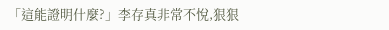「這能證明什麼?」李存真非常不悅,狠狠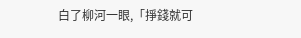白了柳河一眼,「掙錢就可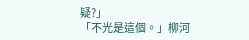疑?」
「不光是這個。」柳河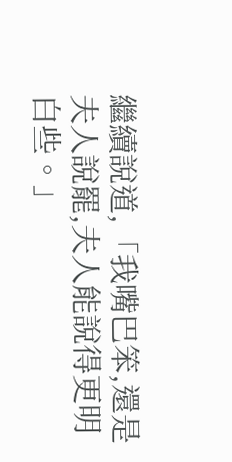繼續說道,「我嘴巴笨,還是夫人說罷,夫人能說得更明白些。」